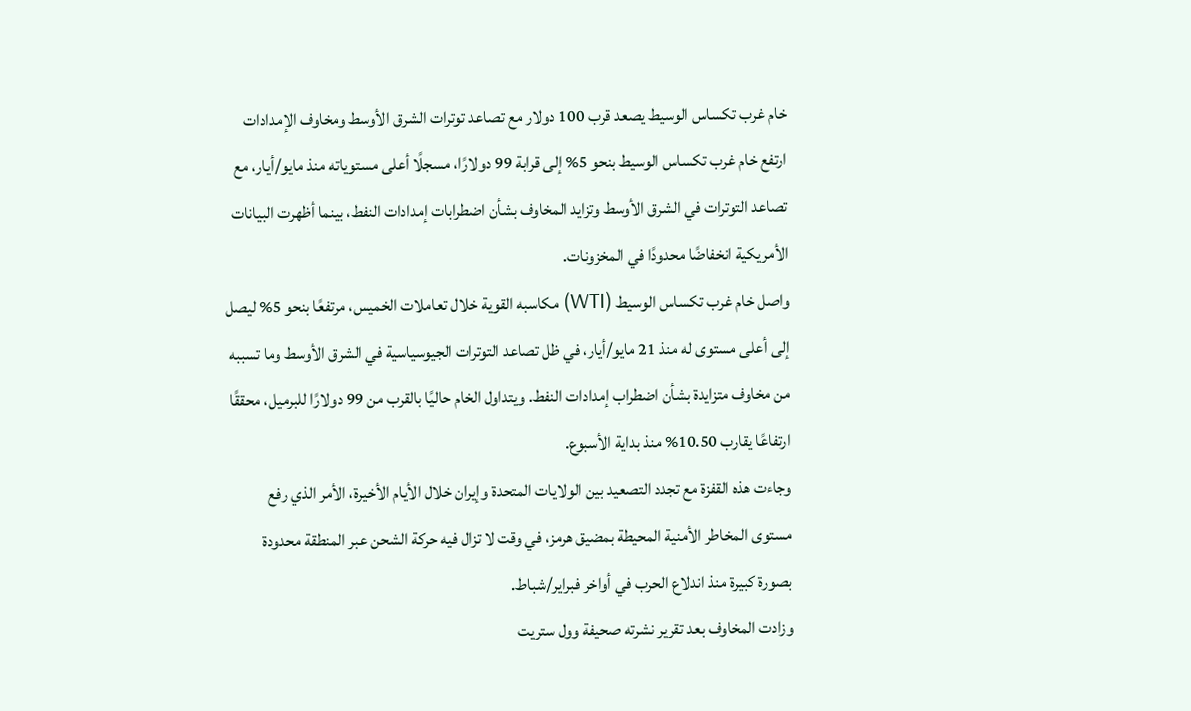خام غرب تكساس الوسيط يصعد قرب 100 دولار مع تصاعد توترات الشرق الأوسط ومخاوف الإمدادات
ارتفع خام غرب تكساس الوسيط بنحو 5% إلى قرابة 99 دولارًا، مسجلًا أعلى مستوياته منذ مايو/أيار، مع تصاعد التوترات في الشرق الأوسط وتزايد المخاوف بشأن اضطرابات إمدادات النفط، بينما أظهرت البيانات الأمريكية انخفاضًا محدودًا في المخزونات.
واصل خام غرب تكساس الوسيط (WTI) مكاسبه القوية خلال تعاملات الخميس، مرتفعًا بنحو 5% ليصل إلى أعلى مستوى له منذ 21 مايو/أيار، في ظل تصاعد التوترات الجيوسياسية في الشرق الأوسط وما تسببه من مخاوف متزايدة بشأن اضطراب إمدادات النفط. ويتداول الخام حاليًا بالقرب من 99 دولارًا للبرميل، محققًا ارتفاعًا يقارب 10.50% منذ بداية الأسبوع.
وجاءت هذه القفزة مع تجدد التصعيد بين الولايات المتحدة وإيران خلال الأيام الأخيرة، الأمر الذي رفع مستوى المخاطر الأمنية المحيطة بمضيق هرمز، في وقت لا تزال فيه حركة الشحن عبر المنطقة محدودة بصورة كبيرة منذ اندلاع الحرب في أواخر فبراير/شباط.
وزادت المخاوف بعد تقرير نشرته صحيفة وول ستريت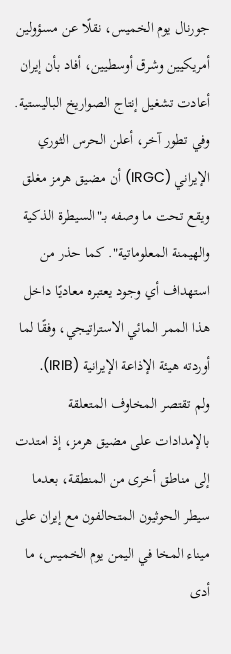جورنال يوم الخميس، نقلًا عن مسؤولين أمريكيين وشرق أوسطيين، أفاد بأن إيران أعادت تشغيل إنتاج الصواريخ الباليستية.
وفي تطور آخر، أعلن الحرس الثوري الإيراني (IRGC) أن مضيق هرمز مغلق ويقع تحت ما وصفه بـ"السيطرة الذكية والهيمنة المعلوماتية". كما حذر من استهداف أي وجود يعتبره معاديًا داخل هذا الممر المائي الاستراتيجي، وفقًا لما أوردته هيئة الإذاعة الإيرانية (IRIB).
ولم تقتصر المخاوف المتعلقة بالإمدادات على مضيق هرمز، إذ امتدت إلى مناطق أخرى من المنطقة، بعدما سيطر الحوثيون المتحالفون مع إيران على ميناء المخا في اليمن يوم الخميس، ما أدى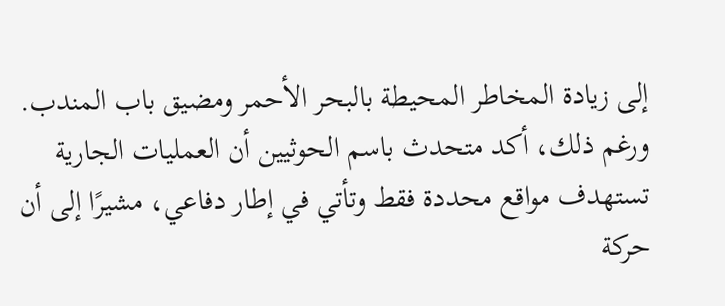إلى زيادة المخاطر المحيطة بالبحر الأحمر ومضيق باب المندب.
ورغم ذلك، أكد متحدث باسم الحوثيين أن العمليات الجارية تستهدف مواقع محددة فقط وتأتي في إطار دفاعي، مشيرًا إلى أن حركة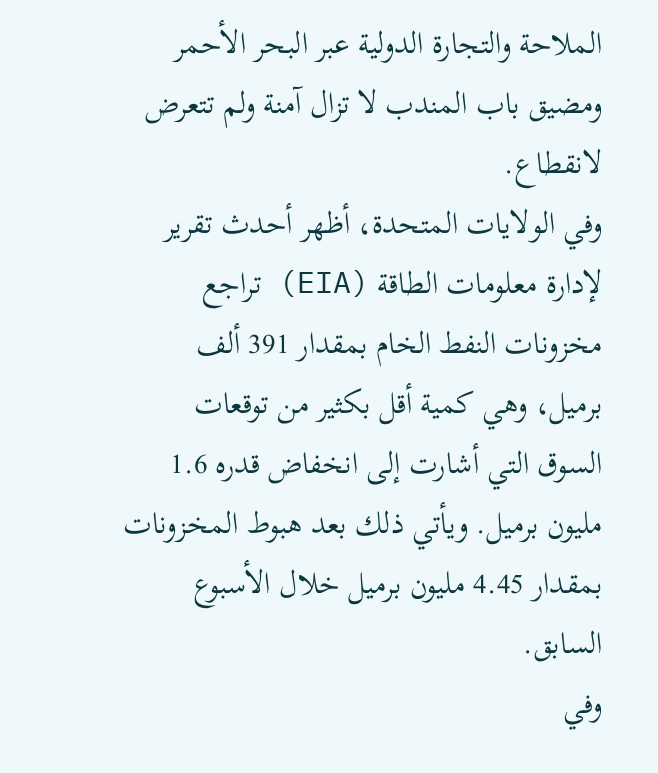الملاحة والتجارة الدولية عبر البحر الأحمر ومضيق باب المندب لا تزال آمنة ولم تتعرض لانقطاع.
وفي الولايات المتحدة، أظهر أحدث تقرير لإدارة معلومات الطاقة (EIA) تراجع مخزونات النفط الخام بمقدار 391 ألف برميل، وهي كمية أقل بكثير من توقعات السوق التي أشارت إلى انخفاض قدره 1.6 مليون برميل. ويأتي ذلك بعد هبوط المخزونات بمقدار 4.45 مليون برميل خلال الأسبوع السابق.
وفي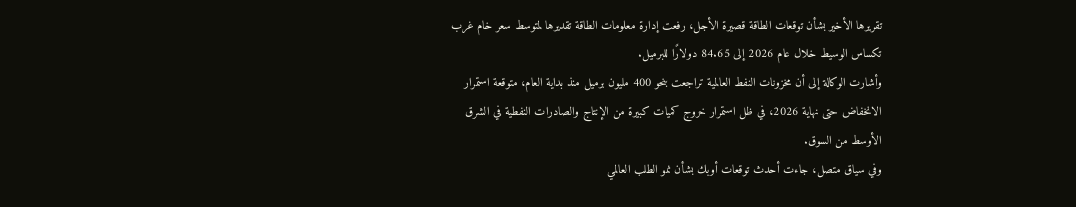تقريرها الأخير بشأن توقعات الطاقة قصيرة الأجل، رفعت إدارة معلومات الطاقة تقديرها لمتوسط سعر خام غرب تكساس الوسيط خلال عام 2026 إلى 84.65 دولارًا للبرميل.
وأشارت الوكالة إلى أن مخزونات النفط العالمية تراجعت بنحو 400 مليون برميل منذ بداية العام، متوقعة استمرار الانخفاض حتى نهاية 2026، في ظل استمرار خروج كميات كبيرة من الإنتاج والصادرات النفطية في الشرق الأوسط من السوق.
وفي سياق متصل، جاءت أحدث توقعات أوبك بشأن نمو الطلب العالمي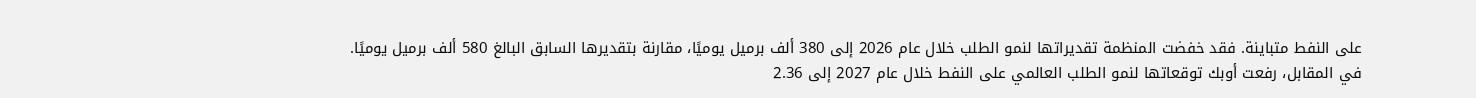على النفط متباينة. فقد خفضت المنظمة تقديراتها لنمو الطلب خلال عام 2026 إلى 380 ألف برميل يوميًا، مقارنة بتقديرها السابق البالغ 580 ألف برميل يوميًا.
في المقابل، رفعت أوبك توقعاتها لنمو الطلب العالمي على النفط خلال عام 2027 إلى 2.36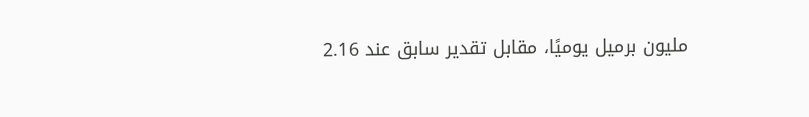مليون برميل يوميًا، مقابل تقدير سابق عند 2.16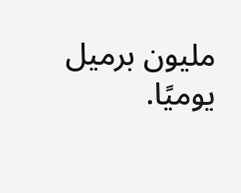مليون برميل يوميًا.